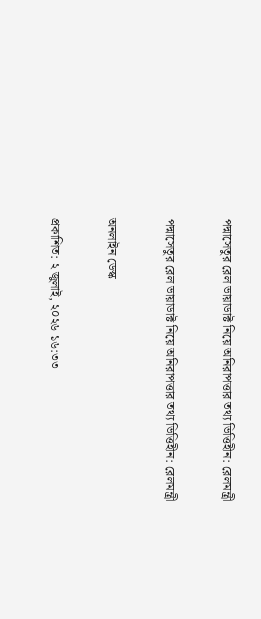পদ্মাসেতুর রেল ভায়াডাক্ট নিয়ে অনিরাপত্তার তথ্য ভিত্তিহীন: রেলমন্ত্রী

পদ্মাসেতুর রেল ভায়াডাক্ট নিয়ে অনিরাপত্তার তথ্য ভিত্তিহীন: রেলমন্ত্রী

অনলাইন ডেস্ক

প্রকাশিত: ২ জুলাই, ২০২৬ ১৬:৩৩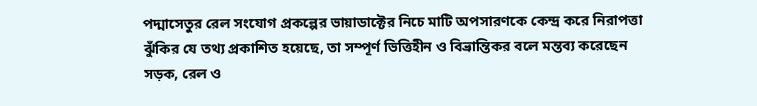পদ্মাসেতুর রেল সংযোগ প্রকল্পের ভায়াডাক্টের নিচে মাটি অপসারণকে কেন্দ্র করে নিরাপত্তা ঝুঁকির যে তথ্য প্রকাশিত হয়েছে, তা সম্পূর্ণ ভিত্তিহীন ও বিভ্রান্তিকর বলে মন্তব্য করেছেন সড়ক, রেল ও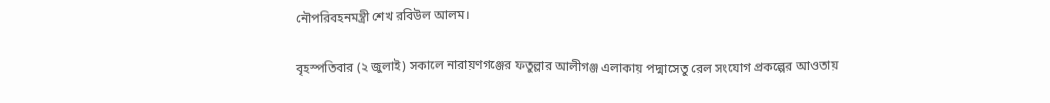নৌপরিবহনমন্ত্রী শেখ রবিউল আলম।

বৃহস্পতিবার (২ জুলাই) সকালে নারায়ণগঞ্জের ফতুল্লার আলীগঞ্জ এলাকায় পদ্মাসেতু রেল সংযোগ প্রকল্পের আওতায়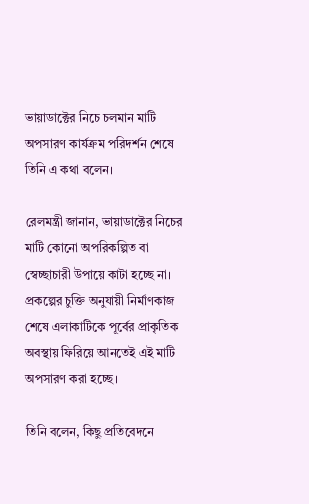ভায়াডাক্টের নিচে চলমান মাটি অপসারণ কার্যক্রম পরিদর্শন শেষে তিনি এ কথা বলেন।

রেলমন্ত্রী জানান, ভায়াডাক্টের নিচের মাটি কোনো অপরিকল্পিত বা স্বেচ্ছাচারী উপায়ে কাটা হচ্ছে না। প্রকল্পের চুক্তি অনুযায়ী নির্মাণকাজ শেষে এলাকাটিকে পূর্বের প্রাকৃতিক অবস্থায় ফিরিয়ে আনতেই এই মাটি অপসারণ করা হচ্ছে।

তিনি বলেন, কিছু প্রতিবেদনে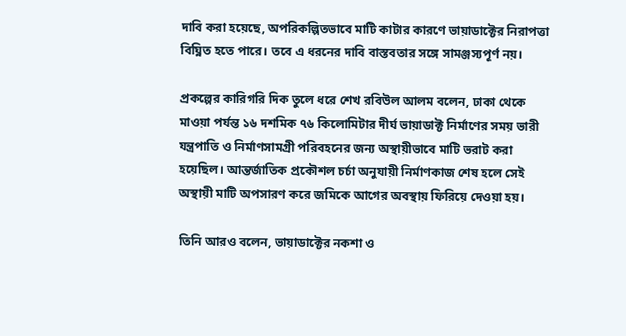দাবি করা হয়েছে, অপরিকল্পিতভাবে মাটি কাটার কারণে ভায়াডাক্টের নিরাপত্তা বিঘ্নিত হতে পারে। তবে এ ধরনের দাবি বাস্তবতার সঙ্গে সামঞ্জস্যপূর্ণ নয়।

প্রকল্পের কারিগরি দিক তুলে ধরে শেখ রবিউল আলম বলেন, ঢাকা থেকে মাওয়া পর্যন্ত ১৬ দশমিক ৭৬ কিলোমিটার দীর্ঘ ভায়াডাক্ট নির্মাণের সময় ভারী যন্ত্রপাতি ও নির্মাণসামগ্রী পরিবহনের জন্য অস্থায়ীভাবে মাটি ভরাট করা হয়েছিল। আন্তর্জাতিক প্রকৌশল চর্চা অনুযায়ী নির্মাণকাজ শেষ হলে সেই অস্থায়ী মাটি অপসারণ করে জমিকে আগের অবস্থায় ফিরিয়ে দেওয়া হয়।

তিনি আরও বলেন, ভায়াডাক্টের নকশা ও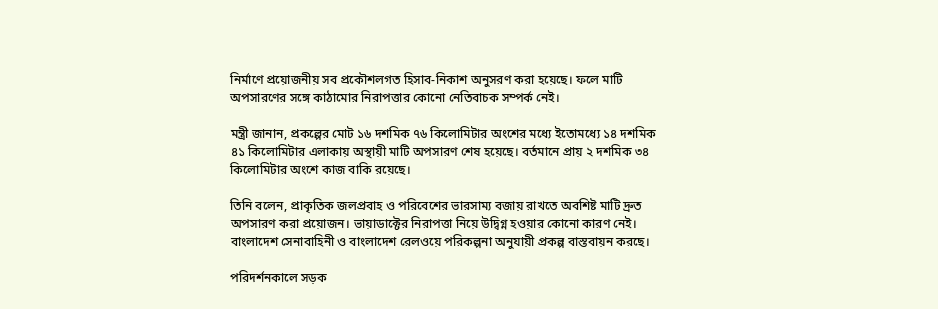নির্মাণে প্রয়োজনীয় সব প্রকৌশলগত হিসাব-নিকাশ অনুসরণ করা হয়েছে। ফলে মাটি অপসারণের সঙ্গে কাঠামোর নিরাপত্তার কোনো নেতিবাচক সম্পর্ক নেই।

মন্ত্রী জানান, প্রকল্পের মোট ১৬ দশমিক ৭৬ কিলোমিটার অংশের মধ্যে ইতোমধ্যে ১৪ দশমিক ৪১ কিলোমিটার এলাকায় অস্থায়ী মাটি অপসারণ শেষ হয়েছে। বর্তমানে প্রায় ২ দশমিক ৩৪ কিলোমিটার অংশে কাজ বাকি রয়েছে।

তিনি বলেন, প্রাকৃতিক জলপ্রবাহ ও পরিবেশের ভারসাম্য বজায় রাখতে অবশিষ্ট মাটি দ্রুত অপসারণ করা প্রয়োজন। ভায়াডাক্টের নিরাপত্তা নিয়ে উদ্বিগ্ন হওয়ার কোনো কারণ নেই। বাংলাদেশ সেনাবাহিনী ও বাংলাদেশ রেলওয়ে পরিকল্পনা অনুযায়ী প্রকল্প বাস্তবায়ন করছে।

পরিদর্শনকালে সড়ক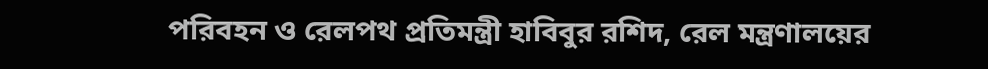পরিবহন ও রেলপথ প্রতিমন্ত্রী হাবিবুর রশিদ, রেল মন্ত্রণালয়ের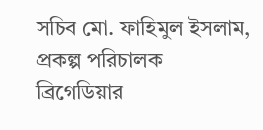সচিব মো. ফাহিমুল ইসলাম, প্রকল্প পরিচালক ব্রিগেডিয়ার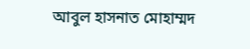আবুল হাসনাত মোহাম্মদ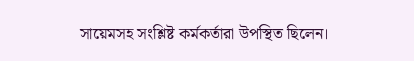সায়েমসহ সংশ্লিষ্ট কর্মকর্তারা উপস্থিত ছিলেন।